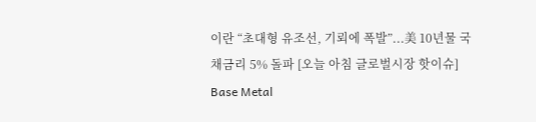이란 “초대형 유조선, 기뢰에 폭발”...美 10년물 국채금리 5% 돌파 [오늘 아침 글로벌시장 핫이슈]
Base Metal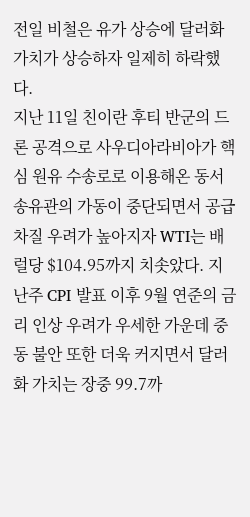전일 비철은 유가 상승에 달러화 가치가 상승하자 일제히 하락했다.
지난 11일 친이란 후티 반군의 드론 공격으로 사우디아라비아가 핵심 원유 수송로로 이용해온 동서 송유관의 가동이 중단되면서 공급 차질 우려가 높아지자 WTI는 배럴당 $104.95까지 치솟았다. 지난주 CPI 발표 이후 9월 연준의 금리 인상 우려가 우세한 가운데 중동 불안 또한 더욱 커지면서 달러화 가치는 장중 99.7까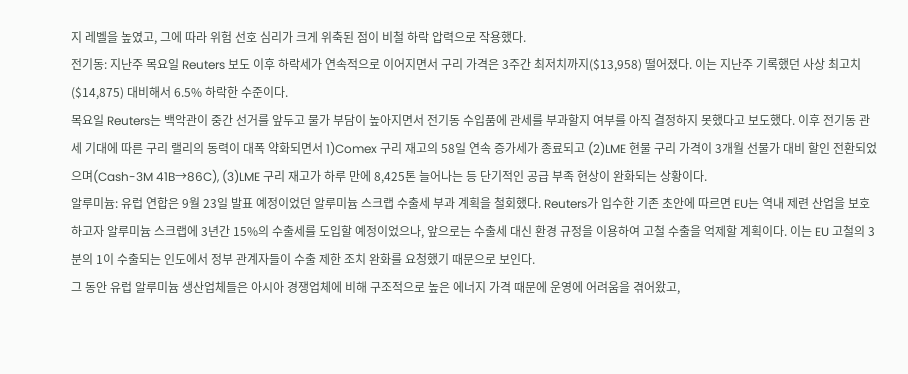지 레벨을 높였고, 그에 따라 위험 선호 심리가 크게 위축된 점이 비철 하락 압력으로 작용했다.
전기동: 지난주 목요일 Reuters 보도 이후 하락세가 연속적으로 이어지면서 구리 가격은 3주간 최저치까지($13,958) 떨어졌다. 이는 지난주 기록했던 사상 최고치($14,875) 대비해서 6.5% 하락한 수준이다.
목요일 Reuters는 백악관이 중간 선거를 앞두고 물가 부담이 높아지면서 전기동 수입품에 관세를 부과할지 여부를 아직 결정하지 못했다고 보도했다. 이후 전기동 관세 기대에 따른 구리 랠리의 동력이 대폭 약화되면서 1)Comex 구리 재고의 58일 연속 증가세가 종료되고 (2)LME 현물 구리 가격이 3개월 선물가 대비 할인 전환되었으며(Cash-3M 41B→86C), (3)LME 구리 재고가 하루 만에 8,425톤 늘어나는 등 단기적인 공급 부족 현상이 완화되는 상황이다.
알루미늄: 유럽 연합은 9월 23일 발표 예정이었던 알루미늄 스크랩 수출세 부과 계획을 철회했다. Reuters가 입수한 기존 초안에 따르면 EU는 역내 제련 산업을 보호하고자 알루미늄 스크랩에 3년간 15%의 수출세를 도입할 예정이었으나, 앞으로는 수출세 대신 환경 규정을 이용하여 고철 수출을 억제할 계획이다. 이는 EU 고철의 3분의 1이 수출되는 인도에서 정부 관계자들이 수출 제한 조치 완화를 요청했기 때문으로 보인다.
그 동안 유럽 알루미늄 생산업체들은 아시아 경쟁업체에 비해 구조적으로 높은 에너지 가격 때문에 운영에 어려움을 겪어왔고,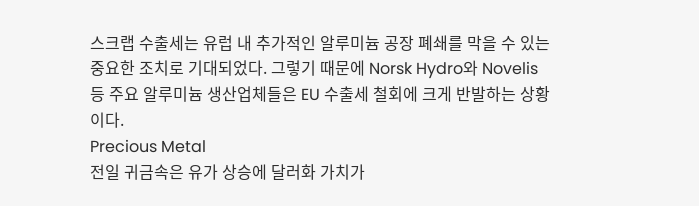스크랩 수출세는 유럽 내 추가적인 알루미늄 공장 폐쇄를 막을 수 있는 중요한 조치로 기대되었다. 그렇기 때문에 Norsk Hydro와 Novelis 등 주요 알루미늄 생산업체들은 EU 수출세 철회에 크게 반발하는 상황이다.
Precious Metal
전일 귀금속은 유가 상승에 달러화 가치가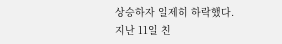상승하자 일제히 하락했다.
지난 11일 친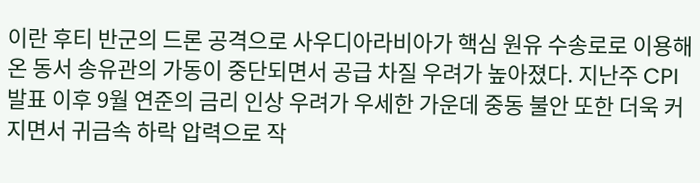이란 후티 반군의 드론 공격으로 사우디아라비아가 핵심 원유 수송로로 이용해온 동서 송유관의 가동이 중단되면서 공급 차질 우려가 높아졌다. 지난주 CPI 발표 이후 9월 연준의 금리 인상 우려가 우세한 가운데 중동 불안 또한 더욱 커지면서 귀금속 하락 압력으로 작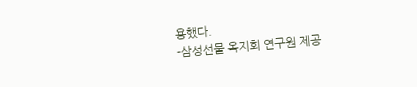용했다.
-삼성선물 옥지회 연구원 제공